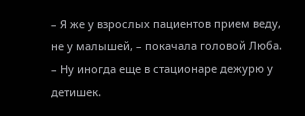– Я же у взрослых пациентов прием веду, не у малышей, – покачала головой Люба. – Ну иногда еще в стационаре дежурю у детишек.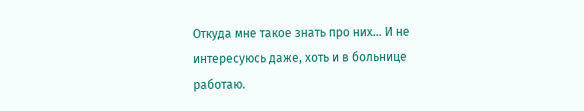Откуда мне такое знать про них… И не интересуюсь даже, хоть и в больнице работаю.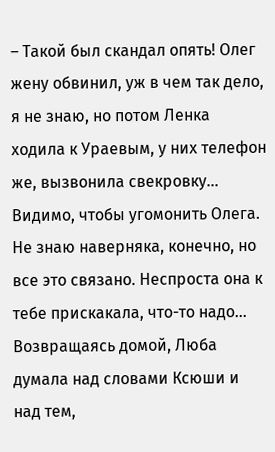– Такой был скандал опять! Олег жену обвинил, уж в чем так дело, я не знаю, но потом Ленка ходила к Ураевым, у них телефон же, вызвонила свекровку… Видимо, чтобы угомонить Олега. Не знаю наверняка, конечно, но все это связано. Неспроста она к тебе прискакала, что-то надо…
Возвращаясь домой, Люба думала над словами Ксюши и над тем,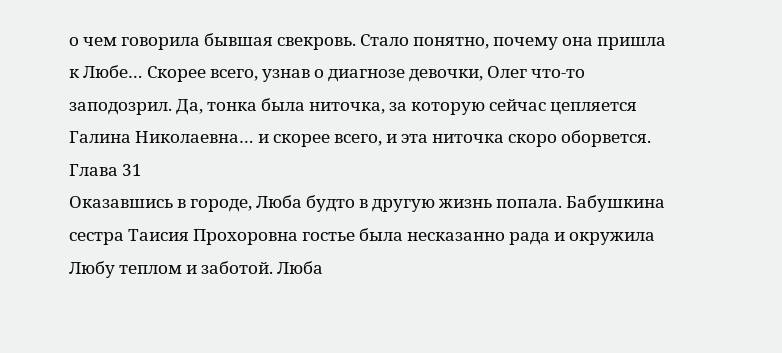о чем говорила бывшая свекровь. Стало понятно, почему она пришла к Любе… Скорее всего, узнав о диагнозе девочки, Олег что-то заподозрил. Да, тонка была ниточка, за которую сейчас цепляется Галина Николаевна… и скорее всего, и эта ниточка скоро оборвется.
Глава 31
Оказавшись в городе, Люба будто в другую жизнь попала. Бабушкина сестра Таисия Прохоровна гостье была несказанно рада и окружила Любу теплом и заботой. Люба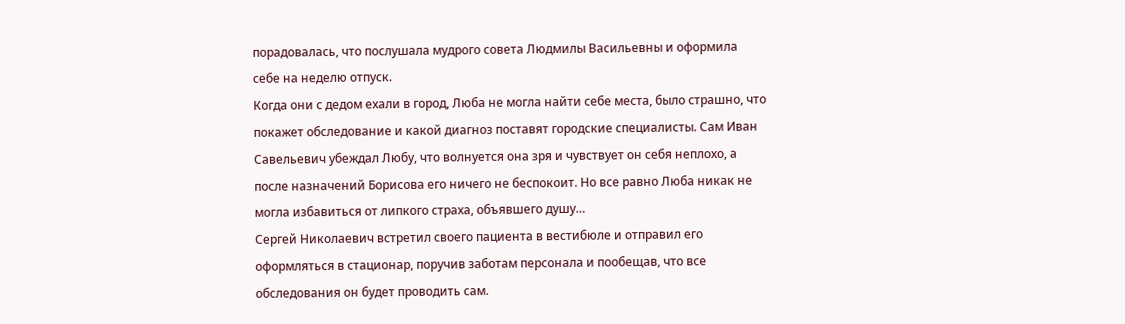порадовалась, что послушала мудрого совета Людмилы Васильевны и оформила себе на неделю отпуск.
Когда они с дедом ехали в город, Люба не могла найти себе места, было страшно, что покажет обследование и какой диагноз поставят городские специалисты. Сам Иван Савельевич убеждал Любу, что волнуется она зря и чувствует он себя неплохо, а после назначений Борисова его ничего не беспокоит. Но все равно Люба никак не могла избавиться от липкого страха, объявшего душу…
Сергей Николаевич встретил своего пациента в вестибюле и отправил его оформляться в стационар, поручив заботам персонала и пообещав, что все обследования он будет проводить сам.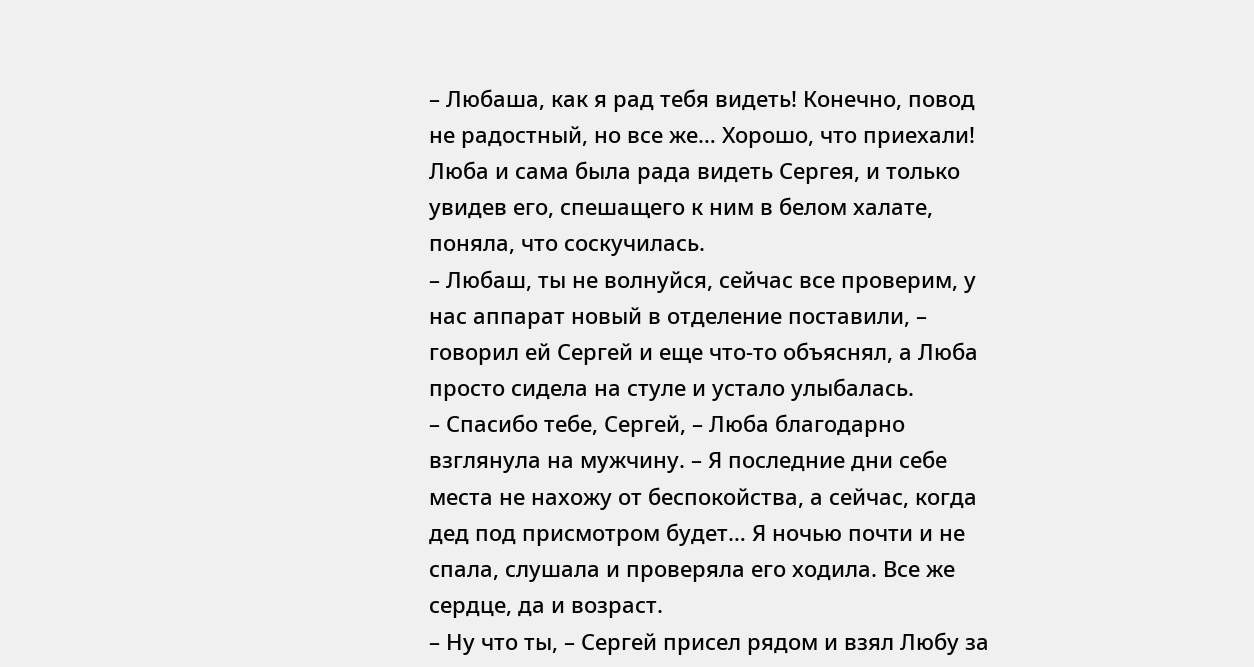– Любаша, как я рад тебя видеть! Конечно, повод не радостный, но все же… Хорошо, что приехали!
Люба и сама была рада видеть Сергея, и только увидев его, спешащего к ним в белом халате, поняла, что соскучилась.
– Любаш, ты не волнуйся, сейчас все проверим, у нас аппарат новый в отделение поставили, – говорил ей Сергей и еще что-то объяснял, а Люба просто сидела на стуле и устало улыбалась.
– Спасибо тебе, Сергей, – Люба благодарно взглянула на мужчину. – Я последние дни себе места не нахожу от беспокойства, а сейчас, когда дед под присмотром будет… Я ночью почти и не спала, слушала и проверяла его ходила. Все же сердце, да и возраст.
– Ну что ты, – Сергей присел рядом и взял Любу за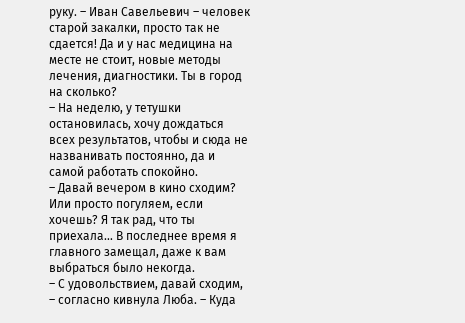руку. – Иван Савельевич – человек старой закалки, просто так не сдается! Да и у нас медицина на месте не стоит, новые методы лечения, диагностики. Ты в город на сколько?
– На неделю, у тетушки остановилась, хочу дождаться всех результатов, чтобы и сюда не названивать постоянно, да и самой работать спокойно.
– Давай вечером в кино сходим? Или просто погуляем, если хочешь? Я так рад, что ты приехала… В последнее время я главного замещал, даже к вам выбраться было некогда.
– С удовольствием, давай сходим, – согласно кивнула Люба. – Куда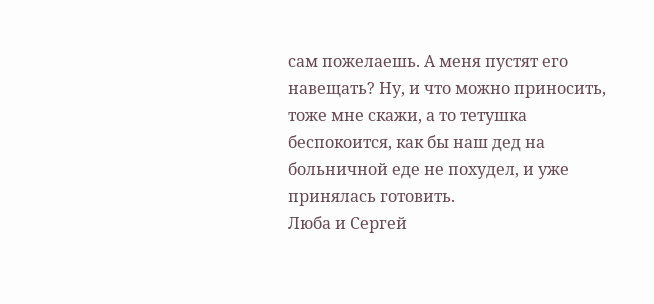сам пожелаешь. А меня пустят его навещать? Ну, и что можно приносить, тоже мне скажи, а то тетушка беспокоится, как бы наш дед на больничной еде не похудел, и уже принялась готовить.
Люба и Сергей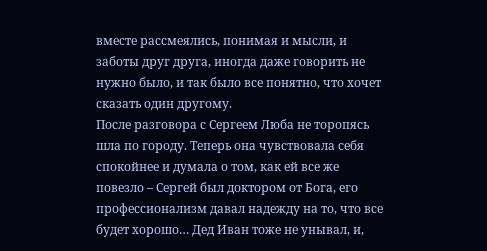вместе рассмеялись, понимая и мысли, и заботы друг друга, иногда даже говорить не нужно было, и так было все понятно, что хочет сказать один другому.
После разговора с Сергеем Люба не торопясь шла по городу. Теперь она чувствовала себя спокойнее и думала о том, как ей все же повезло – Сергей был доктором от Бога, его профессионализм давал надежду на то, что все будет хорошо… Дед Иван тоже не унывал, и,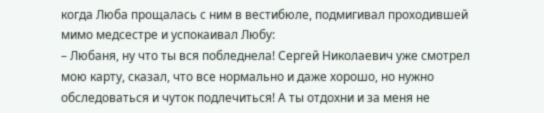когда Люба прощалась с ним в вестибюле, подмигивал проходившей мимо медсестре и успокаивал Любу:
– Любаня, ну что ты вся побледнела! Сергей Николаевич уже смотрел мою карту, сказал, что все нормально и даже хорошо, но нужно обследоваться и чуток подлечиться! А ты отдохни и за меня не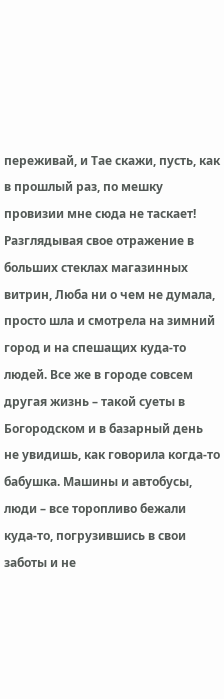переживай, и Тае скажи, пусть, как в прошлый раз, по мешку провизии мне сюда не таскает!
Разглядывая свое отражение в больших стеклах магазинных витрин, Люба ни о чем не думала, просто шла и смотрела на зимний город и на спешащих куда-то людей. Все же в городе совсем другая жизнь – такой суеты в Богородском и в базарный день не увидишь, как говорила когда-то бабушка. Машины и автобусы, люди – все торопливо бежали куда-то, погрузившись в свои заботы и не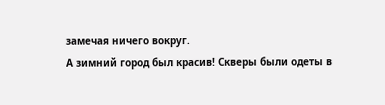замечая ничего вокруг.
А зимний город был красив! Скверы были одеты в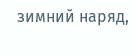зимний наряд,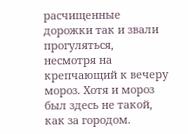расчищенные дорожки так и звали прогуляться, несмотря на крепчающий к вечеру мороз. Хотя и мороз был здесь не такой, как за городом.